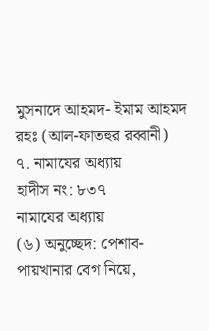মুসনাদে আহমদ- ইমাম আহমদ রহঃ (আল-ফাতহুর রব্বানী)
৭. নামাযের অধ্যায়
হাদীস নং: ৮৩৭
নামাযের অধ্যায়
(৬) অনুচ্ছেদ: পেশাব-পায়খানার বেগ নিয়ে,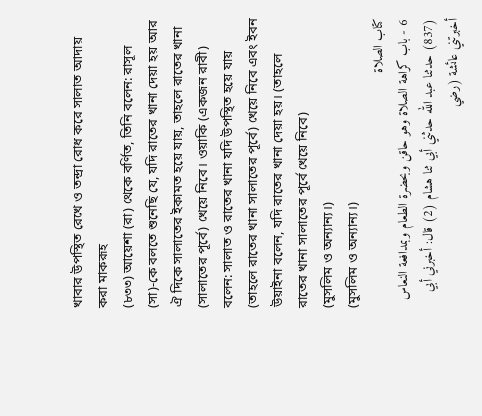খাবার উপস্থিত রেখে ও তন্দ্রা রোধ করে সালাত আদায় করা মাকরূহ
(৮৩৩) আয়েশা (রা) থেকে বর্ণিত, তিনি বলেন: রাসূল (সা)-কে বলতে শুনেছি যে, যদি রাতের খানা দেয়া হয় আর ঐ দিকে সালাতের ইকামত হয়ে যায়, তাহলে রাতের খানা (সালাতের পূর্বে) খেয়ে নিবে। ওয়াকি (একজন রাবী) বলেন: সালাত ও রাতের খানা যদি উপস্থিত হয়ে যায় (তাহলে রাতের খানা সালাতের পূর্বে) খেয়ে নিবে এবং ইবন উয়াইনা বলেন, যদি রাতের খানা দেয়া হয়। (তাহলে রাতের খানা সালাতের পূর্বে খেয়ে নিবে)
(মুসলিম ও অন্যান্য।)
(মুসলিম ও অন্যান্য।)
كتاب الصلاة
6 - باب كراهة الصلاة وهو حاقن وبحضرة الطعام وبمدافعة النعاس
(837) حدثنا عبد الله حدثني أبي ثنا هشام (2) قال: أخبرني أبي أخبرتني عائشة (رضي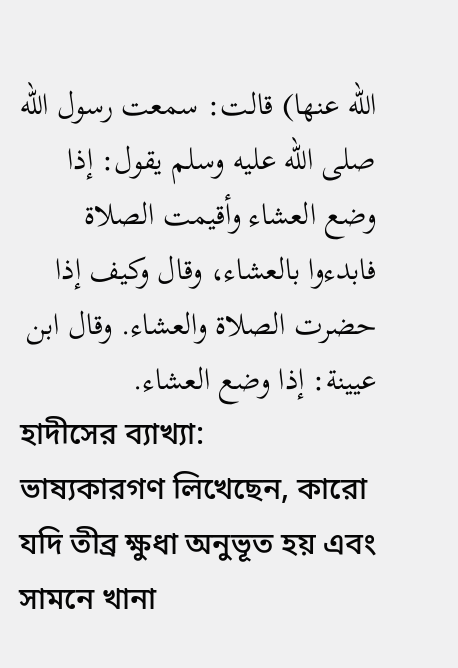الله عنها) قالت: سمعت رسول الله صلى الله عليه وسلم يقول: إذا وضع العشاء وأقيمت الصلاة فابدءوا بالعشاء، وقال وكيف إذا حضرت الصلاة والعشاء. وقال ابن عيينة: إذا وضع العشاء.
হাদীসের ব্যাখ্যা:
ভাষ্যকারগণ লিখেছেন, কারো যদি তীব্র ক্ষুধা অনুভূত হয় এবং সামনে খানা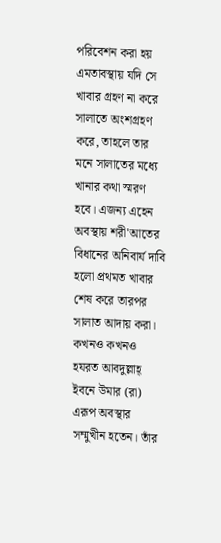পরিবেশন করা হয় এমতাবস্থায় যদি সে খাবার গ্রহণ না করে সালাতে অংশগ্রহণ করে, তাহলে তার মনে সালাতের মধ্যে খানার কথা স্মরণ হবে। এজন্য এহেন অবস্থায় শরী'আতের বিধানের অনিবার্য দাবি হলো প্রথমত খাবার শেষ করে তারপর সালাত আদায় করা।
কখনও কখনও হযরত আবদুল্লাহ্ ইবনে উমার (রা) এরূপ অবস্থার সম্মুখীন হতেন। তাঁর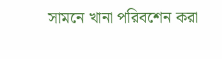সামনে খানা পরিবশেন করা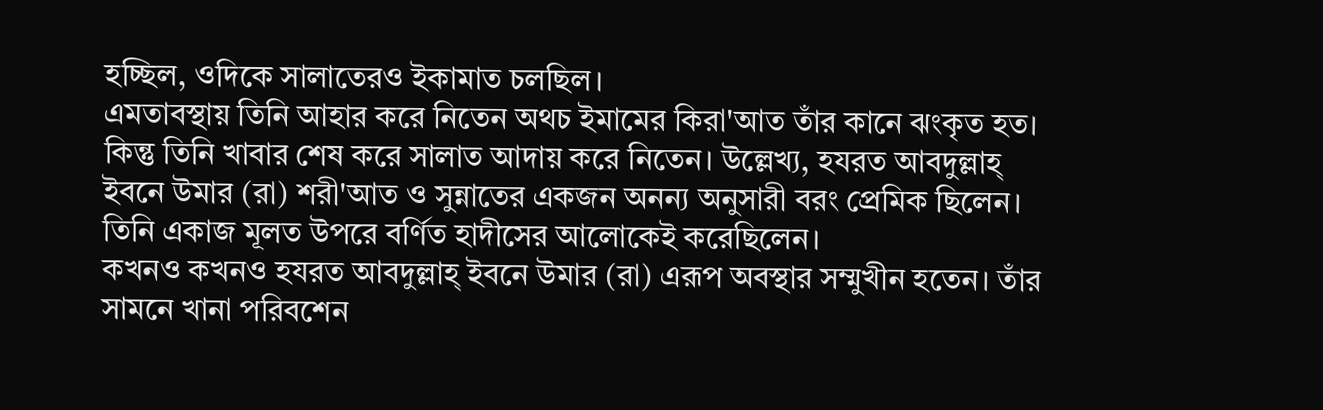হচ্ছিল, ওদিকে সালাতেরও ইকামাত চলছিল।
এমতাবস্থায় তিনি আহার করে নিতেন অথচ ইমামের কিরা'আত তাঁর কানে ঝংকৃত হত। কিন্তু তিনি খাবার শেষ করে সালাত আদায় করে নিতেন। উল্লেখ্য, হযরত আবদুল্লাহ্ ইবনে উমার (রা) শরী'আত ও সুন্নাতের একজন অনন্য অনুসারী বরং প্রেমিক ছিলেন। তিনি একাজ মূলত উপরে বর্ণিত হাদীসের আলোকেই করেছিলেন।
কখনও কখনও হযরত আবদুল্লাহ্ ইবনে উমার (রা) এরূপ অবস্থার সম্মুখীন হতেন। তাঁর সামনে খানা পরিবশেন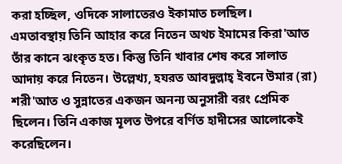করা হচ্ছিল, ওদিকে সালাতেরও ইকামাত চলছিল।
এমতাবস্থায় তিনি আহার করে নিতেন অথচ ইমামের কিরা'আত তাঁর কানে ঝংকৃত হত। কিন্তু তিনি খাবার শেষ করে সালাত আদায় করে নিতেন। উল্লেখ্য, হযরত আবদুল্লাহ্ ইবনে উমার (রা) শরী'আত ও সুন্নাতের একজন অনন্য অনুসারী বরং প্রেমিক ছিলেন। তিনি একাজ মূলত উপরে বর্ণিত হাদীসের আলোকেই করেছিলেন।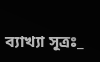ব্যাখ্যা সূত্রঃ_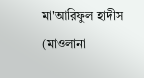মা'আরিফুল হাদীস (মাওলানা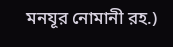মনযূর নোমানী রহ.)